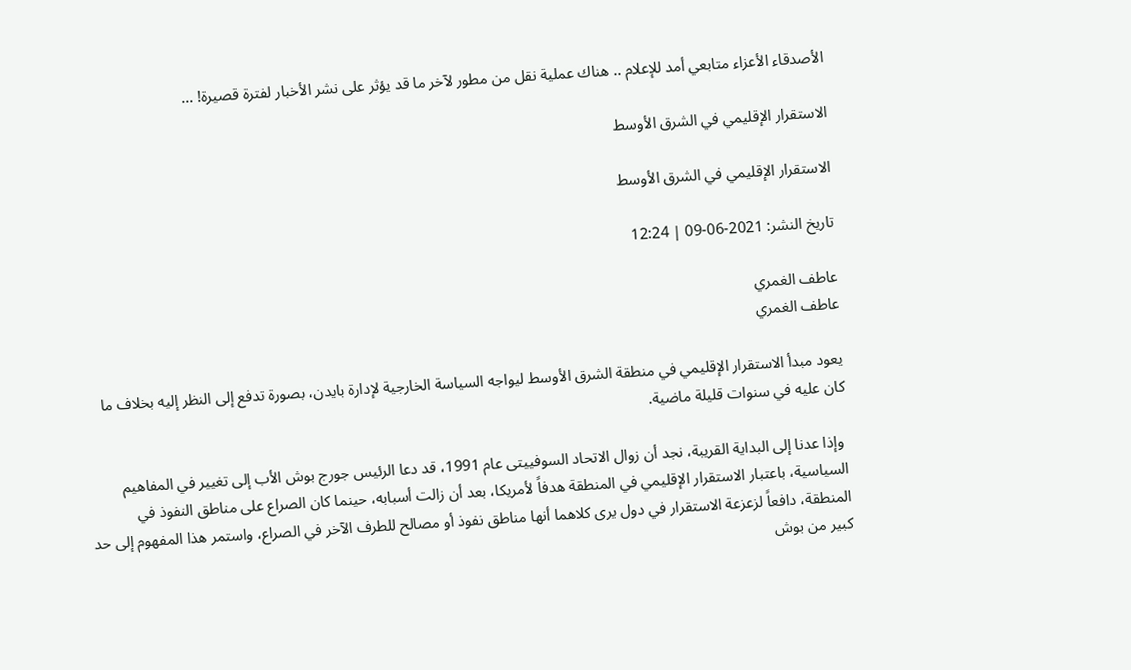الأصدقاء الأعزاء متابعي أمد للإعلام .. هناك عملية نقل من مطور لآخر ما قد يؤثر على نشر الأخبار لفترة قصيرة! ...

الاستقرار الإقليمي في الشرق الأوسط

الاستقرار الإقليمي في الشرق الأوسط

تاريخ النشر: 2021-06-09 | 12:24

عاطف الغمري
عاطف الغمري

يعود مبدأ الاستقرار الإقليمي في منطقة الشرق الأوسط ليواجه السياسة الخارجية لإدارة بايدن، بصورة تدفع إلى النظر إليه بخلاف ما كان عليه في سنوات قليلة ماضية.

 وإذا عدنا إلى البداية القريبة، نجد أن زوال الاتحاد السوفييتى عام 1991، قد دعا الرئيس جورج بوش الأب إلى تغيير في المفاهيم السياسية، باعتبار الاستقرار الإقليمي في المنطقة هدفاً لأمريكا، بعد أن زالت أسبابه، حينما كان الصراع على مناطق النفوذ في المنطقة، دافعاً لزعزعة الاستقرار في دول يرى كلاهما أنها مناطق نفوذ أو مصالح للطرف الآخر في الصراع، واستمر هذا المفهوم إلى حد كبير من بوش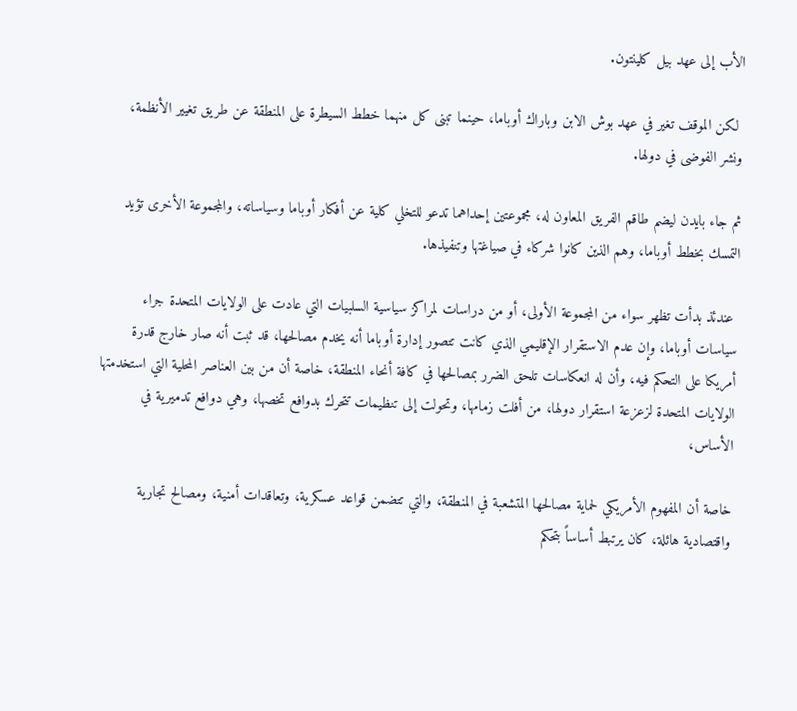الأب إلى عهد بيل كلينتون.

 لكن الموقف تغير في عهد بوش الابن وباراك أوباما، حينما تبنى كل منهما خطط السيطرة على المنطقة عن طريق تغيير الأنظمة، ونشر الفوضى في دولها.

ثم جاء بايدن ليضم طاقم الفريق المعاون له، مجموعتين إحداهما تدعو للتخلي كلية عن أفكار أوباما وسياساته، والمجموعة الأخرى تؤيد التمسك بخطط أوباما، وهم الذين كانوا شركاء في صياغتها وتنفيذها.

 عندئذ بدأت تظهر سواء من المجموعة الأولى، أو من دراسات لمراكز سياسية السلبيات التي عادت على الولايات المتحدة جراء سياسات أوباما، وإن عدم الاستقرار الإقليمي الذي كانت تتصور إدارة أوباما أنه يخدم مصالحها، قد ثبت أنه صار خارج قدرة أمريكا على التحكم فيه، وأن له انعكاسات تلحق الضرر بمصالحها في كافة أنحاء المنطقة، خاصة أن من بين العناصر المحلية التي استخدمتها الولايات المتحدة لزعزعة استقرار دولها، من أفلت زمامها، وتحولت إلى تنظيمات تتحرك بدوافع تخصها، وهي دوافع تدميرية في الأساس،

خاصة أن المفهوم الأمريكي لحماية مصالحها المتشعبة في المنطقة، والتي تتضمن قواعد عسكرية، وتعاقدات أمنية، ومصالح تجارية واقتصادية هائلة، كان يرتبط أساساً بتحكم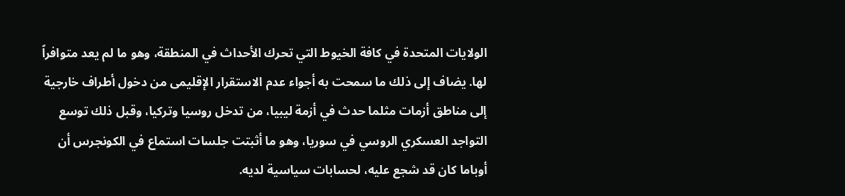الولايات المتحدة في كافة الخيوط التي تحرك الأحداث في المنطقة، وهو ما لم يعد متوافراً لها. يضاف إلى ذلك ما سمحت به أجواء عدم الاستقرار الإقليمى من دخول أطراف خارجية إلى مناطق أزمات مثلما حدث في أزمة ليبيا، من تدخل روسيا وتركيا، وقبل ذلك توسع التواجد العسكري الروسي في سوريا، وهو ما أثبتت جلسات استماع في الكونجرس أن أوباما كان قد شجع عليه، لحسابات سياسية لديه.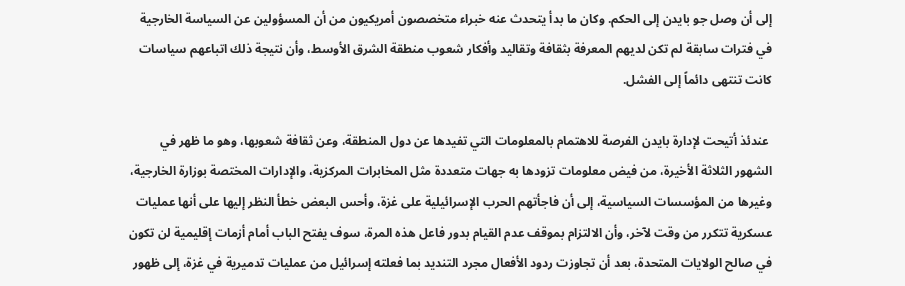إلى أن وصل جو بايدن إلى الحكم. وكان ما بدأ يتحدث عنه خبراء متخصصون أمريكيون من أن المسؤولين عن السياسة الخارجية في فترات سابقة لم تكن لديهم المعرفة بثقافة وتقاليد وأفكار شعوب منطقة الشرق الأوسط، وأن نتيجة ذلك اتباعهم سياسات كانت تنتهى دائماً إلى الفشل.

 عندئذ أتيحت لإدارة بايدن الفرصة للاهتمام بالمعلومات التي تفيدها عن دول المنطقة، وعن ثقافة شعوبها، وهو ما ظهر في الشهور الثلاثة الأخيرة، من فيض معلومات تزودها به جهات متعددة مثل المخابرات المركزية، والإدارات المختصة بوزارة الخارجية، وغيرها من المؤسسات السياسية، إلى أن فاجأتهم الحرب الإسرائيلية على غزة، وأحس البعض خطأ النظر إليها على أنها عمليات عسكرية تتكرر من وقت لآخر، وأن الالتزام بموقف عدم القيام بدور فاعل هذه المرة، سوف يفتح الباب أمام أزمات إقليمية لن تكون في صالح الولايات المتحدة، بعد أن تجاوزت ردود الأفعال مجرد التنديد بما فعلته إسرائيل من عمليات تدميرية في غزة، إلى ظهور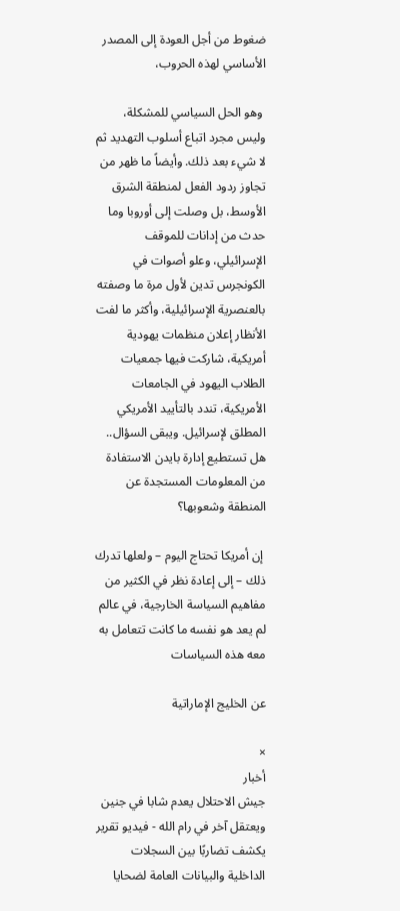ضغوط من أجل العودة إلى المصدر الأساسي لهذه الحروب،

 وهو الحل السياسي للمشكلة، وليس مجرد اتباع أسلوب التهديد ثم لا شيء بعد ذلك. وأيضاً ما ظهر من تجاوز ردود الفعل لمنطقة الشرق الأوسط، بل وصلت إلى أوروبا وما حدث من إدانات للموقف الإسرائيلي، وعلو أصوات في الكونجرس تدين لأول مرة ما وصفته بالعنصرية الإسرائيلية، وأكثر ما لفت الأنظار إعلان منظمات يهودية أمريكية، شاركت فيها جمعيات الطلاب اليهود في الجامعات الأمريكية، تندد بالتأييد الأمريكي المطلق لإسرائيل. ويبقى السؤال.. هل تستطيع إدارة بايدن الاستفادة من المعلومات المستجدة عن المنطقة وشعوبها؟

 إن أمريكا تحتاج اليوم – ولعلها تدرك ذلك – إلى إعادة نظر في الكثير من مفاهيم السياسة الخارجية، في عالم لم يعد هو نفسه ما كانت تتعامل به معه هذه السياسات

عن الخليج الإماراتية

×
أخبار
جيش الاحتلال يعدم شابا في جنين ويعتقل آخر في رام الله - فيديو تقرير يكشف تضاربًا بين السجلات الداخلية والبيانات العامة لضحايا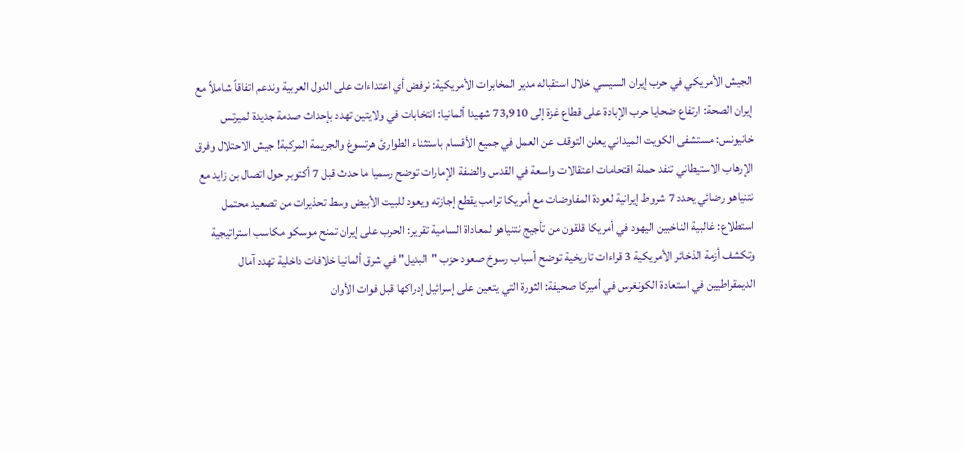الجيش الأمريكي في حرب إيران السيسي خلال استقباله مدير المخابرات الأمريكية: نرفض أي اعتداءات على الدول العربية وندعم اتفاقاً شاملاً مع إيران الصحة: ارتفاع ضحايا حرب الإبادة على قطاع غزة إلى 73,910 شهيدا ألمانيا: انتخابات في ولايتين تهدد بإحداث صدمة جديدة لميرتس خانيونس: مستشفى الكويت الميداني يعلن التوقف عن العمل في جميع الأقسام باستثناء الطوارئ هرتسوغ والجريمة المركبة! جيش الاحتلال وفرق الإرهاب الاستيطاني تنفد حملة اقتحامات اعتقالات واسعة في القدس والضفة الإمارات توضح رسميا ما حدث قبل 7 أكتوبر حول اتصال بن زايد مع نتنياهو رضائي يحدد 7 شروط إيرانية لعودة المفاوضات مع أمريكا ترامب يقطع إجازته ويعود للبيت الأبيض وسط تحذيرات من تصعيد محتمل استطلاع: غالبية الناخبين اليهود في أمريكا قلقون من تأجيج نتنياهو لمعاداة السامية تقرير: الحرب على إيران تمنح موسكو مكاسب استراتيجية وتكشف أزمة الذخائر الأمريكية 3 قراءات تاريخية توضح أسباب رسوخ صعود حزب "البديل" في شرق ألمانيا خلافات داخلية تهدد آمال الديمقراطيين في استعادة الكونغرس في أميركا صحيفة: الثورة التي يتعين على إسرائيل إدراكها قبل فوات الأوان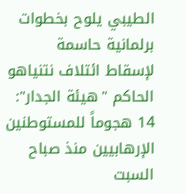الطيبي يلوح بخطوات برلمانية حاسمة لإسقاط ائتلاف نتنياهو الحاكم "هيئة الجدار": 14 هجوماً للمستوطنين الإرهابيين منذ صباح السبت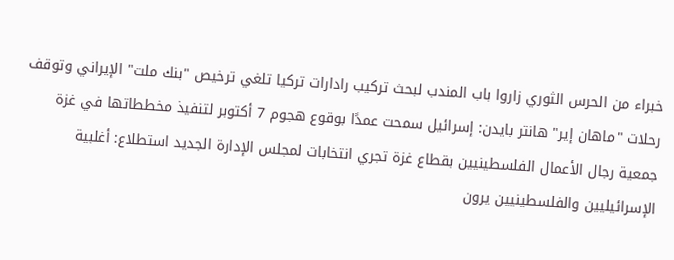خبراء من الحرس الثوري زاروا باب المندب لبحث تركيب رادارات تركيا تلغي ترخيص "بنك ملت" الإيراني وتوقف رحلات "ماهان إير" هانتر بايدن: إسرائيل سمحت عمدًا بوقوع هجوم 7 أكتوبر لتنفيذ مخططاتها في غزة جمعية رجال الأعمال الفلسطينيين بقطاع غزة تجري انتخابات لمجلس الإدارة الجديد استطلاع: أغلبية الإسرائيليين والفلسطينيين يرون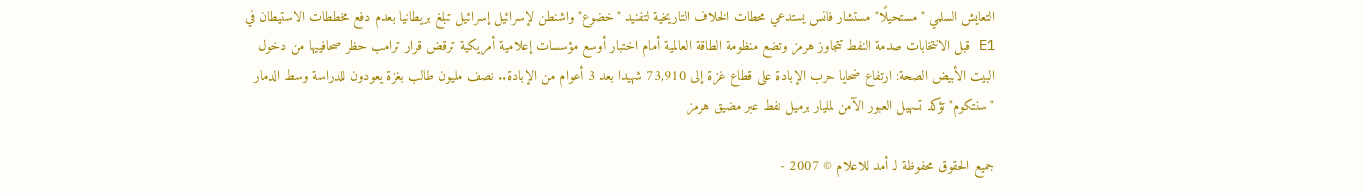التعايش السلمي "مستحيلًا" مستشار فانس يستدعي محطات الخلاف التاريخية لتفنيد "خضوع" واشنطن لإسرائيل إسرائيل تبلغ بريطانيا بعدم دفع مخططات الاستيطان في E1 قبل الانتخابات صدمة النفط تتجاوز هرمز وتضع منظومة الطاقة العالمية أمام اختبار أوسع مؤسسات إعلامية أمريكية ترقض قرار ترامب حظر صحافييها من دخول البيت الأبيض الصحة: ارتفاع ضحايا حرب الإبادة على قطاع غزة إلى 73,910 شهيدا بعد 3 أعوام من الإبادة.. نصف مليون طالب بغزة يعودون للدراسة وسط الدمار "سنتكوم" تؤكد تسهيل العبور الآمن لمليار برميل نفط عبر مضيق هرمز

جميع الحقوق محفوظة لـ أمد للاعلام © 2007 -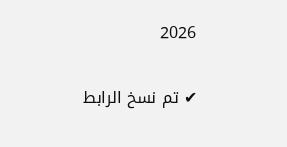2026

✔ تم نسخ الرابط